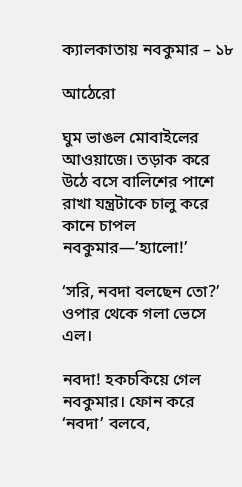ক্যালকাতায় নবকুমার – ১৮

আঠেরো

ঘুম ভাঙল মোবাইলের আওয়াজে। তড়াক করে উঠে বসে বালিশের পাশে রাখা যন্ত্রটাকে চালু করে কানে চাপল নবকুমার—’হ্যালো!’

‘সরি, নবদা বলছেন তো?’ ওপার থেকে গলা ভেসে এল।

নবদা! হকচকিয়ে গেল নবকুমার। ফোন করে ‘নবদা’ বলবে,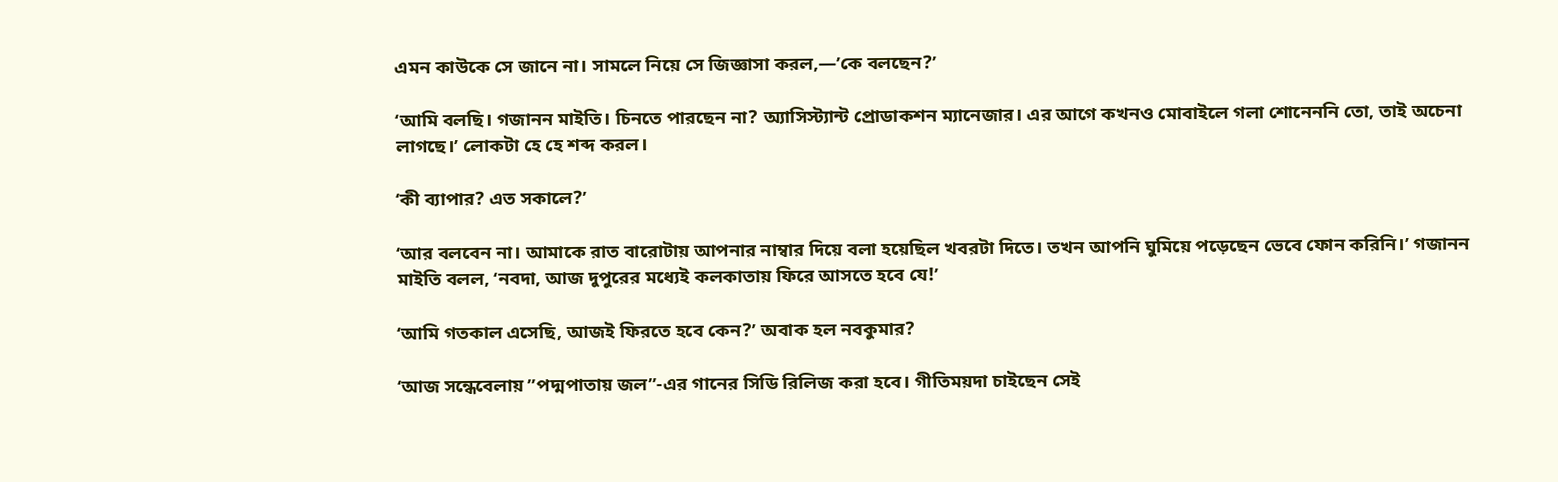এমন কাউকে সে জানে না। সামলে নিয়ে সে জিজ্ঞাসা করল,—’কে বলছেন?’

‘আমি বলছি। গজানন মাইতি। চিনতে পারছেন না? অ্যাসিস্ট্যান্ট প্রোডাকশন ম্যানেজার। এর আগে কখনও মোবাইলে গলা শোনেননি তো, তাই অচেনা লাগছে।’ লোকটা হে হে শব্দ করল।

‘কী ব্যাপার? এত সকালে?’

‘আর বলবেন না। আমাকে রাত বারোটায় আপনার নাম্বার দিয়ে বলা হয়েছিল খবরটা দিতে। তখন আপনি ঘুমিয়ে পড়েছেন ভেবে ফোন করিনি।’ গজানন মাইতি বলল, ‘নবদা, আজ দুপুরের মধ্যেই কলকাতায় ফিরে আসতে হবে যে!’

‘আমি গতকাল এসেছি, আজই ফিরতে হবে কেন?’ অবাক হল নবকুমার?

‘আজ সন্ধেবেলায় ”পদ্মপাতায় জল”-এর গানের সিডি রিলিজ করা হবে। গীতিময়দা চাইছেন সেই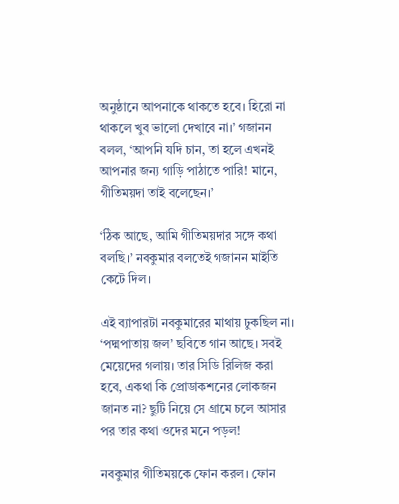অনুষ্ঠানে আপনাকে থাকতে হবে। হিরো না থাকলে খুব ভালো দেখাবে না।’ গজানন বলল, ‘আপনি যদি চান, তা হলে এখনই আপনার জন্য গাড়ি পাঠাতে পারি! মানে, গীতিময়দা তাই বলেছেন।’

‘ঠিক আছে, আমি গীতিময়দার সঙ্গে কথা বলছি।’ নবকুমার বলতেই গজানন মাইতি কেটে দিল।

এই ব্যাপারটা নবকুমারের মাথায় ঢুকছিল না। ‘পদ্মপাতায় জল’ ছবিতে গান আছে। সবই মেয়েদের গলায়। তার সিডি রিলিজ করা হবে, একথা কি প্রোডাকশনের লোকজন জানত না? ছুটি নিয়ে সে গ্রামে চলে আসার পর তার কথা ওদের মনে পড়ল!

নবকুমার গীতিময়কে ফোন করল। ফোন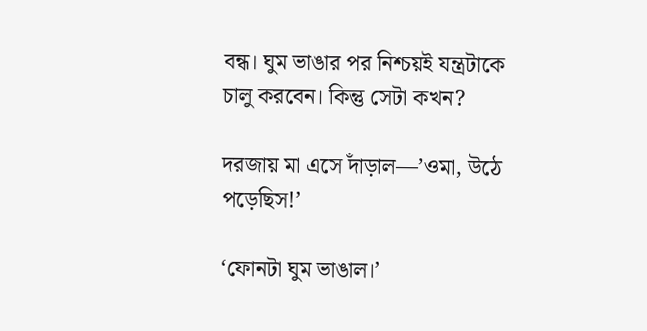বন্ধ। ঘুম ভাঙার পর নিশ্চয়ই যন্ত্রটাকে চালু করবেন। কিন্তু সেটা কখন?

দরজায় মা এসে দাঁড়াল—’ওমা, উঠে পড়েছিস!’

‘ফোনটা ঘুম ভাঙাল।’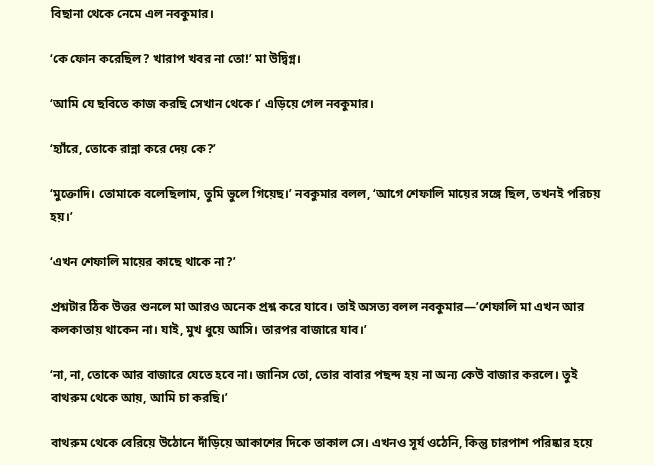বিছানা থেকে নেমে এল নবকুমার।

‘কে ফোন করেছিল? খারাপ খবর না তো!’ মা উদ্বিগ্ন।

‘আমি যে ছবিতে কাজ করছি সেখান থেকে।’ এড়িয়ে গেল নবকুমার।

‘হ্যাঁরে, তোকে রান্না করে দেয় কে?’

‘মুক্তোদি। তোমাকে বলেছিলাম, তুমি ভুলে গিয়েছ।’ নবকুমার বলল, ‘আগে শেফালি মায়ের সঙ্গে ছিল, তখনই পরিচয় হয়।’

‘এখন শেফালি মায়ের কাছে থাকে না?’

প্রশ্নটার ঠিক উত্তর শুনলে মা আরও অনেক প্রশ্ন করে যাবে। তাই অসত্য বলল নবকুমার—’শেফালি মা এখন আর কলকাতায় থাকেন না। যাই, মুখ ধুয়ে আসি। তারপর বাজারে যাব।’

‘না, না, তোকে আর বাজারে যেতে হবে না। জানিস তো, তোর বাবার পছন্দ হয় না অন্য কেউ বাজার করলে। তুই বাথরুম থেকে আয়, আমি চা করছি।’

বাথরুম থেকে বেরিয়ে উঠোনে দাঁড়িয়ে আকাশের দিকে তাকাল সে। এখনও সূর্য ওঠেনি, কিন্তু চারপাশ পরিষ্কার হয়ে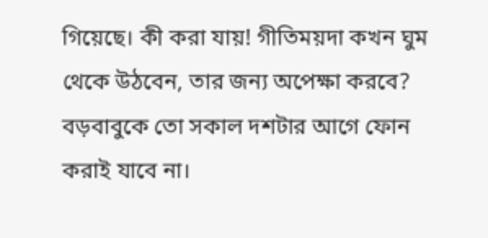গিয়েছে। কী করা যায়! গীতিময়দা কখন ঘুম থেকে উঠবেন, তার জন্য অপেক্ষা করবে? বড়বাবুকে তো সকাল দশটার আগে ফোন করাই যাবে না।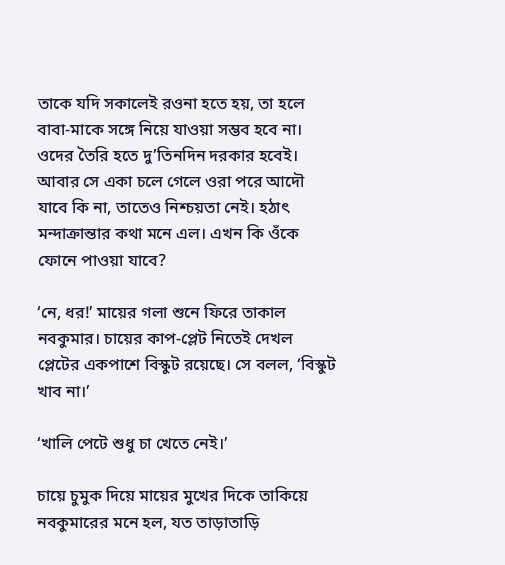তাকে যদি সকালেই রওনা হতে হয়, তা হলে বাবা-মাকে সঙ্গে নিয়ে যাওয়া সম্ভব হবে না। ওদের তৈরি হতে দু’তিনদিন দরকার হবেই। আবার সে একা চলে গেলে ওরা পরে আদৌ যাবে কি না, তাতেও নিশ্চয়তা নেই। হঠাৎ মন্দাক্রান্তার কথা মনে এল। এখন কি ওঁকে ফোনে পাওয়া যাবে?

‘নে, ধর!’ মায়ের গলা শুনে ফিরে তাকাল নবকুমার। চায়ের কাপ-প্লেট নিতেই দেখল প্লেটের একপাশে বিস্কুট রয়েছে। সে বলল, ‘বিস্কুট খাব না।’

‘খালি পেটে শুধু চা খেতে নেই।’

চায়ে চুমুক দিয়ে মায়ের মুখের দিকে তাকিয়ে নবকুমারের মনে হল, যত তাড়াতাড়ি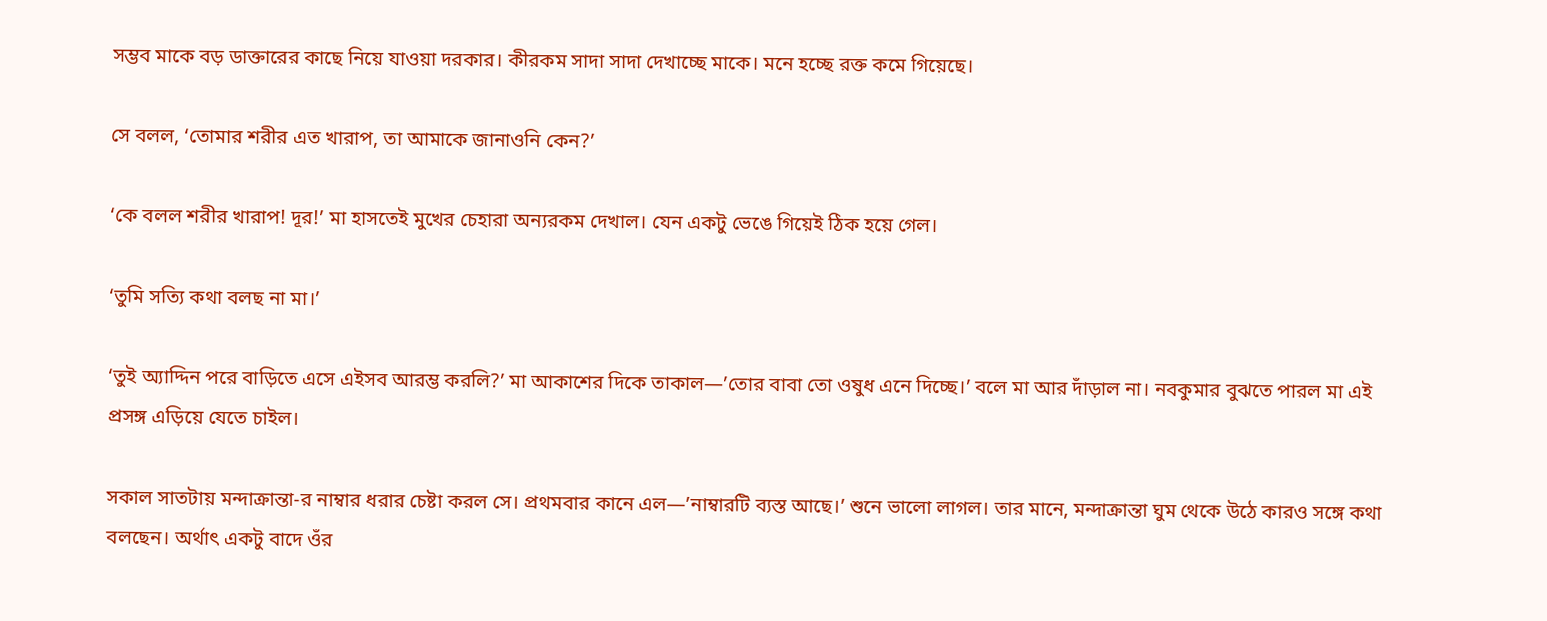সম্ভব মাকে বড় ডাক্তারের কাছে নিয়ে যাওয়া দরকার। কীরকম সাদা সাদা দেখাচ্ছে মাকে। মনে হচ্ছে রক্ত কমে গিয়েছে।

সে বলল, ‘তোমার শরীর এত খারাপ, তা আমাকে জানাওনি কেন?’

‘কে বলল শরীর খারাপ! দূর!’ মা হাসতেই মুখের চেহারা অন্যরকম দেখাল। যেন একটু ভেঙে গিয়েই ঠিক হয়ে গেল।

‘তুমি সত্যি কথা বলছ না মা।’

‘তুই অ্যাদ্দিন পরে বাড়িতে এসে এইসব আরম্ভ করলি?’ মা আকাশের দিকে তাকাল—’তোর বাবা তো ওষুধ এনে দিচ্ছে।’ বলে মা আর দাঁড়াল না। নবকুমার বুঝতে পারল মা এই প্রসঙ্গ এড়িয়ে যেতে চাইল।

সকাল সাতটায় মন্দাক্রান্তা-র নাম্বার ধরার চেষ্টা করল সে। প্রথমবার কানে এল—’নাম্বারটি ব্যস্ত আছে।’ শুনে ভালো লাগল। তার মানে, মন্দাক্রান্তা ঘুম থেকে উঠে কারও সঙ্গে কথা বলছেন। অর্থাৎ একটু বাদে ওঁর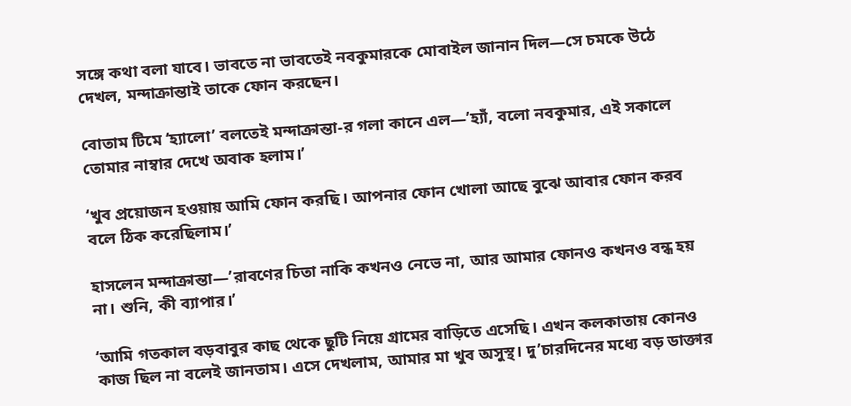সঙ্গে কথা বলা যাবে। ভাবতে না ভাবতেই নবকুমারকে মোবাইল জানান দিল—সে চমকে উঠে দেখল, মন্দাক্রান্তাই তাকে ফোন করছেন।

বোতাম টিমে ‘হ্যালো’ বলতেই মন্দাক্রান্তা-র গলা কানে এল—’হ্যাঁ, বলো নবকুমার, এই সকালে তোমার নাম্বার দেখে অবাক হলাম।’

‘খুব প্রয়োজন হওয়ায় আমি ফোন করছি। আপনার ফোন খোলা আছে বুঝে আবার ফোন করব বলে ঠিক করেছিলাম।’

হাসলেন মন্দাক্রান্তা—’রাবণের চিতা নাকি কখনও নেভে না, আর আমার ফোনও কখনও বন্ধ হয় না। শুনি, কী ব্যাপার।’

‘আমি গতকাল বড়বাবুর কাছ থেকে ছুটি নিয়ে গ্রামের বাড়িতে এসেছি। এখন কলকাতায় কোনও কাজ ছিল না বলেই জানতাম। এসে দেখলাম, আমার মা খুব অসুস্থ। দু’চারদিনের মধ্যে বড় ডাক্তার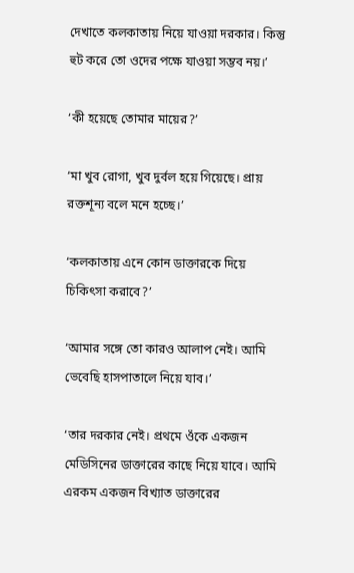দেখাতে কলকাতায় নিয়ে যাওয়া দরকার। কিন্তু হুট করে তো ওদের পক্ষে যাওয়া সম্ভব নয়।’

‘কী হয়েছে তোমার মায়ের?’

‘মা খুব রোগা, খুব দুর্বল হয়ে গিয়েছে। প্রায় রক্তশূন্য বলে মনে হচ্ছে।’

‘কলকাতায় এনে কোন ডাক্তারকে দিয়ে চিকিৎসা করাবে?’

‘আমার সঙ্গে তো কারও আলাপ নেই। আমি ভেবেছি হাসপাতালে নিয়ে যাব।’

‘তার দরকার নেই। প্রথমে ওঁকে একজন মেডিসিনের ডাক্তারের কাছে নিয়ে যাবে। আমি এরকম একজন বিখ্যাত ডাক্তারের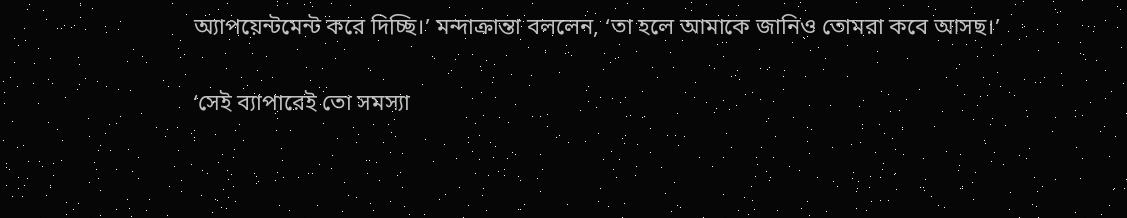অ্যাপয়েন্টমেন্ট করে দিচ্ছি।’ মন্দাক্রান্তা বললেন, ‘তা হলে আমাকে জানিও তোমরা কবে আসছ।’

‘সেই ব্যাপারেই তো সমস্যা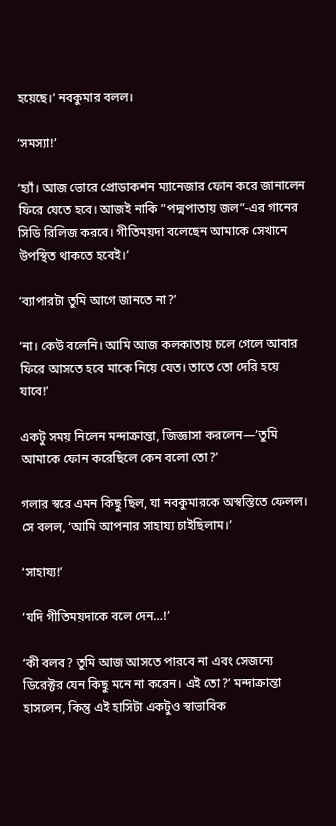হয়েছে।’ নবকুমার বলল।

‘সমস্যা!’

‘হ্যাঁ। আজ ভোরে প্রোডাকশন ম্যানেজার ফোন করে জানালেন ফিরে যেতে হবে। আজই নাকি ”পদ্মপাতায় জল”-এর গানের সিডি রিলিজ করবে। গীতিময়দা বলেছেন আমাকে সেখানে উপস্থিত থাকতে হবেই।’

‘ব্যাপারটা তুমি আগে জানতে না?’

‘না। কেউ বলেনি। আমি আজ কলকাতায় চলে গেলে আবার ফিরে আসতে হবে মাকে নিয়ে যেত। তাতে তো দেরি হয়ে যাবে!’

একটু সময় নিলেন মন্দাক্রান্তা, জিজ্ঞাসা করলেন—’তুমি আমাকে ফোন করেছিলে কেন বলো তো?’

গলার স্বরে এমন কিছু ছিল, যা নবকুমারকে অস্বস্তিতে ফেলল। সে বলল, ‘আমি আপনার সাহায্য চাইছিলাম।’

‘সাহায্য!’

‘যদি গীতিময়দাকে বলে দেন…!’

‘কী বলব? তুমি আজ আসতে পারবে না এবং সেজন্যে ডিরেক্টর যেন কিছু মনে না করেন। এই তো?’ মন্দাক্রান্তা হাসলেন, কিন্তু এই হাসিটা একটুও স্বাভাবিক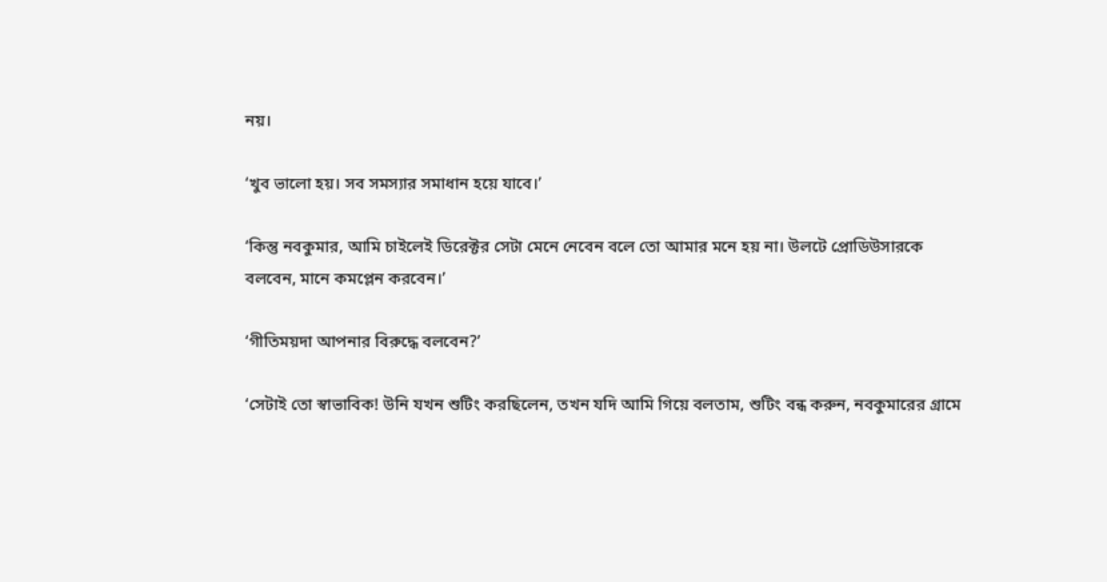নয়।

‘খুব ভালো হয়। সব সমস্যার সমাধান হয়ে যাবে।’

‘কিন্তু নবকুমার, আমি চাইলেই ডিরেক্টর সেটা মেনে নেবেন বলে তো আমার মনে হয় না। উলটে প্রোডিউসারকে বলবেন, মানে কমপ্লেন করবেন।’

‘গীতিময়দা আপনার বিরুদ্ধে বলবেন?’

‘সেটাই তো স্বাভাবিক! উনি যখন শুটিং করছিলেন, তখন যদি আমি গিয়ে বলতাম, শুটিং বন্ধ করুন, নবকুমারের গ্রামে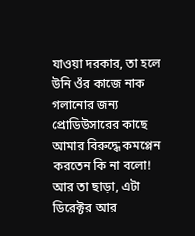যাওয়া দরকার, তা হলে উনি ওঁর কাজে নাক গলানোর জন্য প্রোডিউসারের কাছে আমার বিরুদ্ধে কমপ্লেন করতেন কি না বলো! আর তা ছাড়া, এটা ডিরেক্টর আর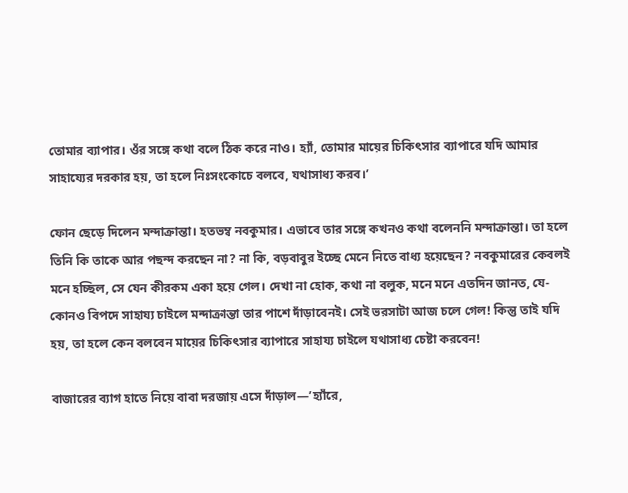তোমার ব্যাপার। ওঁর সঙ্গে কথা বলে ঠিক করে নাও। হ্যাঁ, তোমার মায়ের চিকিৎসার ব্যাপারে যদি আমার সাহায্যের দরকার হয়, তা হলে নিঃসংকোচে বলবে, যথাসাধ্য করব।’

ফোন ছেড়ে দিলেন মন্দাক্রান্তা। হতভম্ব নবকুমার। এভাবে তার সঙ্গে কখনও কথা বলেননি মন্দাক্রান্তা। তা হলে তিনি কি তাকে আর পছন্দ করছেন না? না কি, বড়বাবুর ইচ্ছে মেনে নিতে বাধ্য হয়েছেন? নবকুমারের কেবলই মনে হচ্ছিল, সে যেন কীরকম একা হয়ে গেল। দেখা না হোক, কথা না বলুক, মনে মনে এতদিন জানত, যে-কোনও বিপদে সাহায্য চাইলে মন্দাক্রান্তা তার পাশে দাঁড়াবেনই। সেই ভরসাটা আজ চলে গেল! কিন্তু তাই যদি হয়, তা হলে কেন বলবেন মায়ের চিকিৎসার ব্যাপারে সাহায্য চাইলে যথাসাধ্য চেষ্টা করবেন!

বাজারের ব্যাগ হাতে নিয়ে বাবা দরজায় এসে দাঁড়াল—’হ্যাঁরে,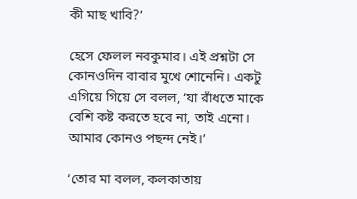কী মাছ খাবি?’

হেসে ফেলল নবকুমার। এই প্রশ্নটা সে কোনওদিন বাবার মুখে শোনেনি। একটু এগিয়ে গিয়ে সে বলল, ‘যা রাঁধতে মাকে বেশি কষ্ট করতে হবে না, তাই এনো। আমার কোনও পছন্দ নেই।’

‘তোর মা বলল, কলকাতায়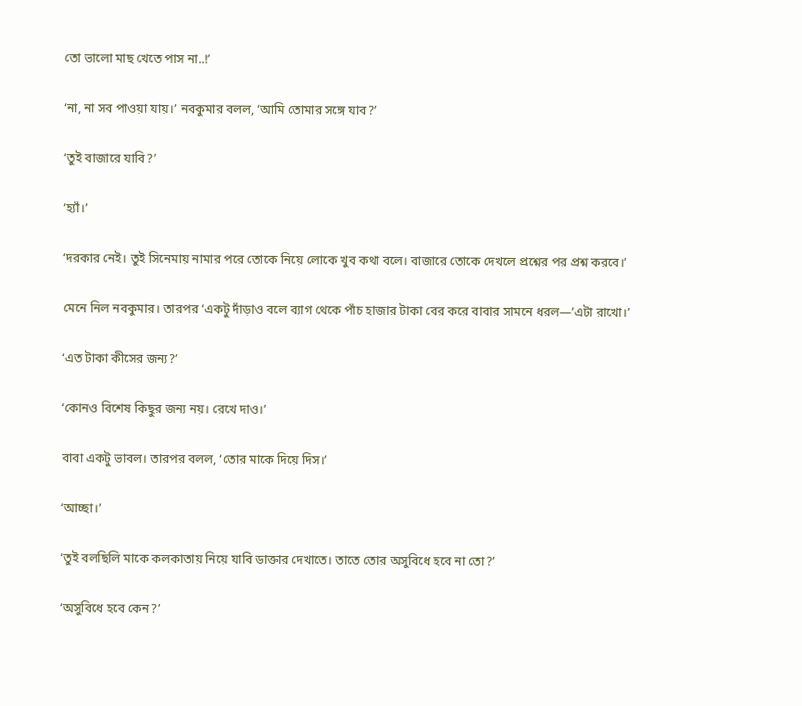তো ভালো মাছ খেতে পাস না..!’

‘না, না সব পাওয়া যায়।’ নবকুমার বলল, ‘আমি তোমার সঙ্গে যাব?’

‘তুই বাজারে যাবি?’

‘হ্যাঁ।’

‘দরকার নেই। তুই সিনেমায় নামার পরে তোকে নিয়ে লোকে খুব কথা বলে। বাজারে তোকে দেখলে প্রশ্নের পর প্রশ্ন করবে।’

মেনে নিল নবকুমার। তারপর ‘একটু দাঁড়াও বলে ব্যাগ থেকে পাঁচ হাজার টাকা বের করে বাবার সামনে ধরল—’এটা রাখো।’

‘এত টাকা কীসের জন্য?’

‘কোনও বিশেষ কিছুর জন্য নয়। রেখে দাও।’

বাবা একটু ভাবল। তারপর বলল, ‘তোর মাকে দিয়ে দিস।’

‘আচ্ছা।’

‘তুই বলছিলি মাকে কলকাতায় নিয়ে যাবি ডাক্তার দেখাতে। তাতে তোর অসুবিধে হবে না তো?’

‘অসুবিধে হবে কেন?’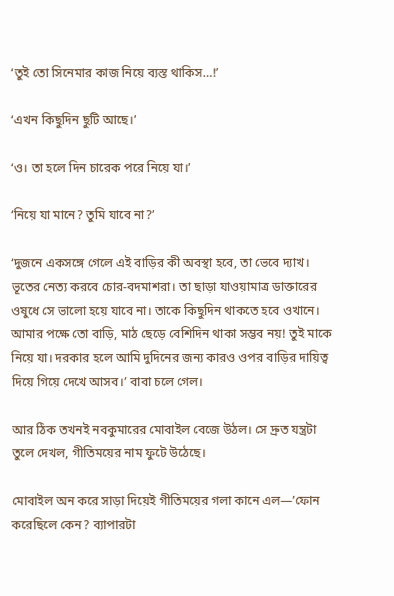‘তুই তো সিনেমার কাজ নিয়ে ব্যস্ত থাকিস…!’

‘এখন কিছুদিন ছুটি আছে।’

‘ও। তা হলে দিন চারেক পরে নিয়ে যা।’

‘নিয়ে যা মানে? তুমি যাবে না?’

‘দুজনে একসঙ্গে গেলে এই বাড়ির কী অবস্থা হবে, তা ভেবে দ্যাখ। ভূতের নেত্য করবে চোর-বদমাশরা। তা ছাড়া যাওয়ামাত্র ডাক্তারের ওষুধে সে ভালো হয়ে যাবে না। তাকে কিছুদিন থাকতে হবে ওখানে। আমার পক্ষে তো বাড়ি, মাঠ ছেড়ে বেশিদিন থাকা সম্ভব নয়! তুই মাকে নিয়ে যা। দরকার হলে আমি দুদিনের জন্য কারও ওপর বাড়ির দায়িত্ব দিয়ে গিয়ে দেখে আসব।’ বাবা চলে গেল।

আর ঠিক তখনই নবকুমারের মোবাইল বেজে উঠল। সে দ্রুত যন্ত্রটা তুলে দেখল, গীতিময়ের নাম ফুটে উঠেছে।

মোবাইল অন করে সাড়া দিয়েই গীতিময়ের গলা কানে এল—’ফোন করেছিলে কেন? ব্যাপারটা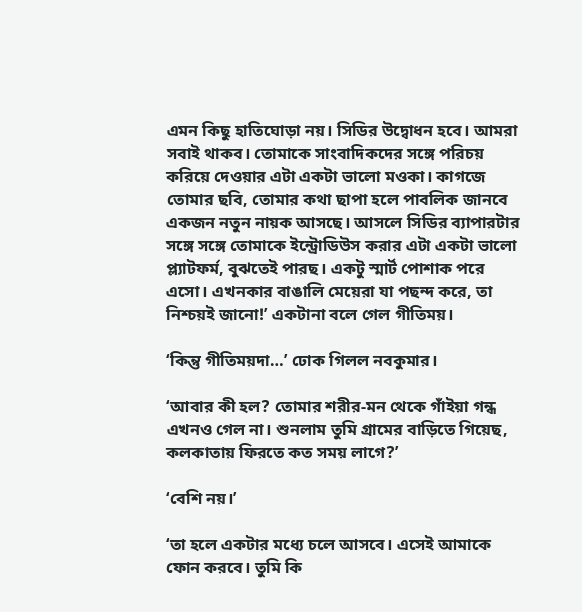এমন কিছু হাতিঘোড়া নয়। সিডির উদ্বোধন হবে। আমরা সবাই থাকব। তোমাকে সাংবাদিকদের সঙ্গে পরিচয় করিয়ে দেওয়ার এটা একটা ভালো মওকা। কাগজে তোমার ছবি, তোমার কথা ছাপা হলে পাবলিক জানবে একজন নতুন নায়ক আসছে। আসলে সিডির ব্যাপারটার সঙ্গে সঙ্গে তোমাকে ইন্ট্রোডিউস করার এটা একটা ভালো প্ল্যাটফর্ম, বুঝতেই পারছ। একটু স্মার্ট পোশাক পরে এসো। এখনকার বাঙালি মেয়েরা যা পছন্দ করে, তা নিশ্চয়ই জানো!’ একটানা বলে গেল গীতিময়।

‘কিন্তু গীতিময়দা…’ ঢোক গিলল নবকুমার।

‘আবার কী হল? তোমার শরীর-মন থেকে গাঁইয়া গন্ধ এখনও গেল না। শুনলাম তুমি গ্রামের বাড়িতে গিয়েছ, কলকাতায় ফিরতে কত সময় লাগে?’

‘বেশি নয়।’

‘তা হলে একটার মধ্যে চলে আসবে। এসেই আমাকে ফোন করবে। তুমি কি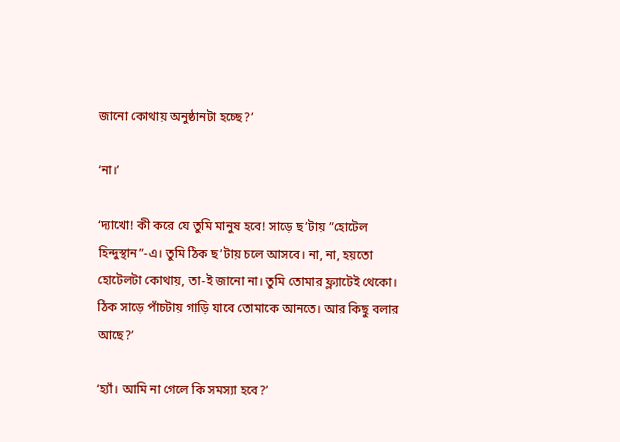জানো কোথায় অনুষ্ঠানটা হচ্ছে?’

‘না।’

‘দ্যাখো! কী করে যে তুমি মানুষ হবে! সাড়ে ছ’টায় ”হোটেল হিন্দুস্থান”-এ। তুমি ঠিক ছ’টায় চলে আসবে। না, না, হয়তো হোটেলটা কোথায়, তা-ই জানো না। তুমি তোমার ফ্ল্যাটেই থেকো। ঠিক সাড়ে পাঁচটায় গাড়ি যাবে তোমাকে আনতে। আর কিছু বলার আছে?’

‘হ্যাঁ। আমি না গেলে কি সমস্যা হবে?’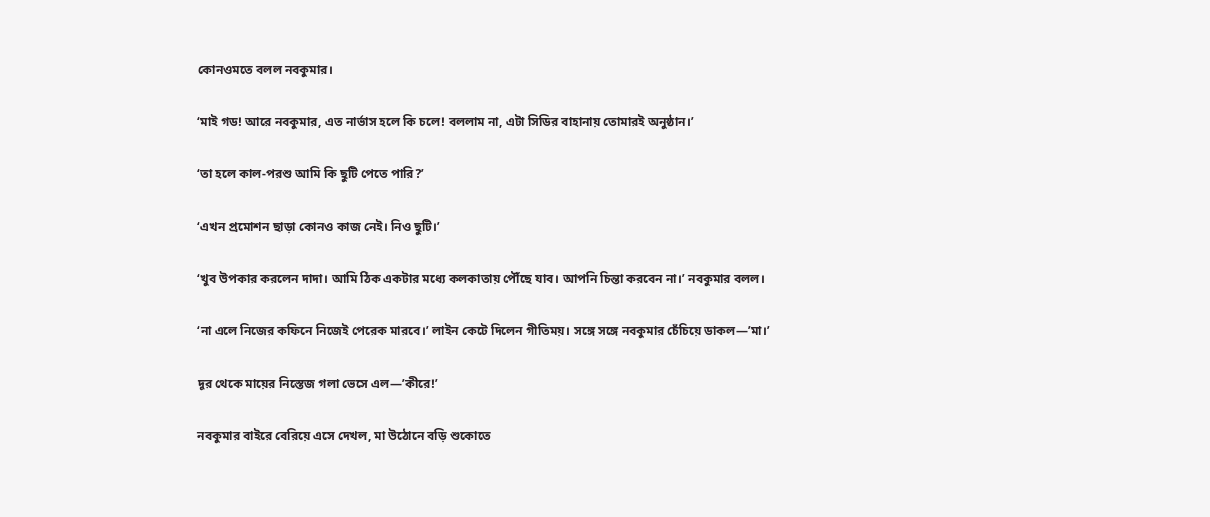কোনওমতে বলল নবকুমার।

‘মাই গড! আরে নবকুমার, এত নার্ভাস হলে কি চলে! বললাম না, এটা সিডির বাহানায় তোমারই অনুষ্ঠান।’

‘তা হলে কাল-পরশু আমি কি ছুটি পেতে পারি?’

‘এখন প্রমোশন ছাড়া কোনও কাজ নেই। নিও ছুটি।’

‘খুব উপকার করলেন দাদা। আমি ঠিক একটার মধ্যে কলকাতায় পৌঁছে যাব। আপনি চিন্তা করবেন না।’ নবকুমার বলল।

‘না এলে নিজের কফিনে নিজেই পেরেক মারবে।’ লাইন কেটে দিলেন গীতিময়। সঙ্গে সঙ্গে নবকুমার চেঁচিয়ে ডাকল—’মা।’

দূর থেকে মায়ের নিস্তেজ গলা ভেসে এল—’কীরে!’

নবকুমার বাইরে বেরিয়ে এসে দেখল, মা উঠোনে বড়ি শুকোতে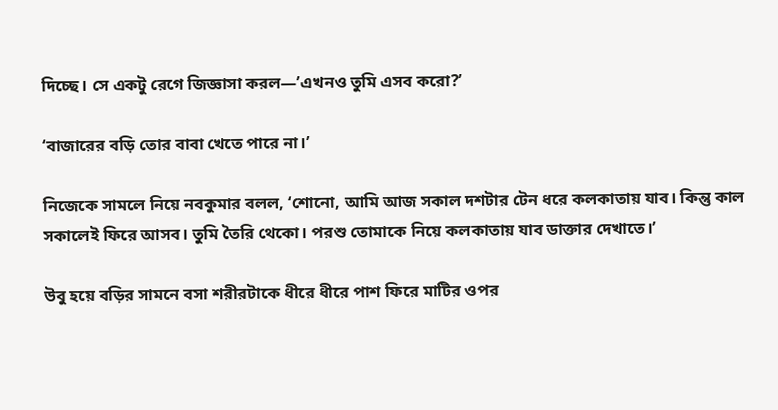দিচ্ছে। সে একটু রেগে জিজ্ঞাসা করল—’এখনও তুমি এসব করো?’

‘বাজারের বড়ি তোর বাবা খেতে পারে না।’

নিজেকে সামলে নিয়ে নবকুমার বলল, ‘শোনো, আমি আজ সকাল দশটার টেন ধরে কলকাতায় যাব। কিন্তু কাল সকালেই ফিরে আসব। তুমি তৈরি থেকো। পরশু তোমাকে নিয়ে কলকাতায় যাব ডাক্তার দেখাতে।’

উবু হয়ে বড়ির সামনে বসা শরীরটাকে ধীরে ধীরে পাশ ফিরে মাটির ওপর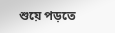শুয়ে পড়তে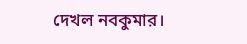দেখল নবকুমার।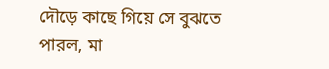দৌড়ে কাছে গিয়ে সে বুঝতে পারল, মা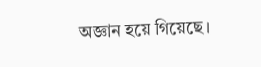অজ্ঞান হয়ে গিয়েছে।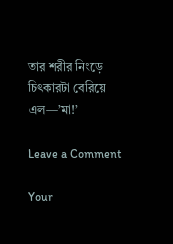তার শরীর নিংড়ে চিৎকারটা বেরিয়ে এল—’মা!’

Leave a Comment

Your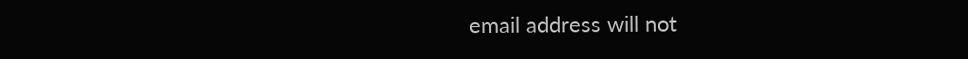email address will not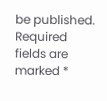be published. Required fields are marked *